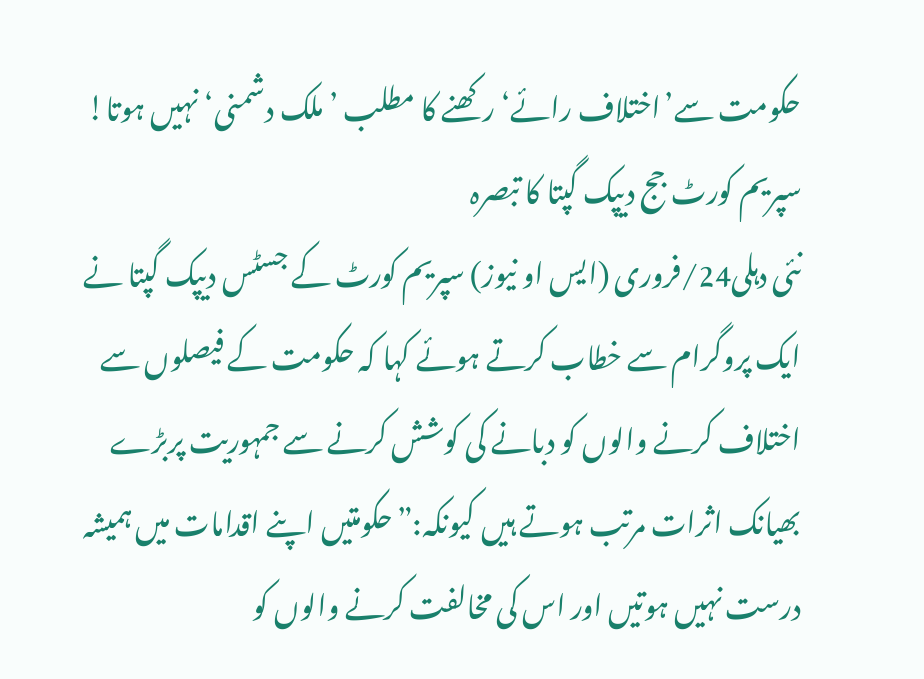حکومت سے’اختلاف رائے‘رکھنے کا مطلب ’ملک دشمنی‘ نہیں ہوتا! سپریم کورٹ جج دیپک گپتا کا تبصرہ
نئی دہلی24/فروری (ایس او نیوز) سپریم کورٹ کے جسٹس دیپک گپتا نے ایک پروگرام سے خطاب کرتے ہوئے کہا کہ حکومت کے فیصلوں سے اختلاف کرنے والوں کو دبانے کی کوشش کرنے سے جمہوریت پربڑے بھیانک اثرات مرتب ہوتے ہیں کیونکہ:”حکومتیں اپنے اقدامات میں ہمیشہ درست نہیں ہوتیں اور اس کی مخالفت کرنے والوں کو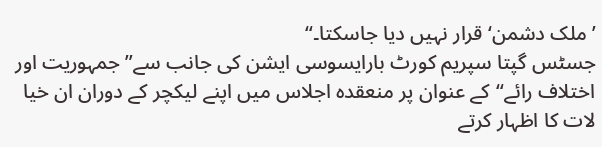’ملک دشمن‘ قرار نہیں دیا جاسکتا۔“
جسٹس گپتا سپریم کورٹ بارایسوسی ایشن کی جانب سے”جمہوریت اور اختلاف رائے“کے عنوان پر منعقدہ اجلاس میں اپنے لیکچر کے دوران ان خیا لات کا اظہار کرتے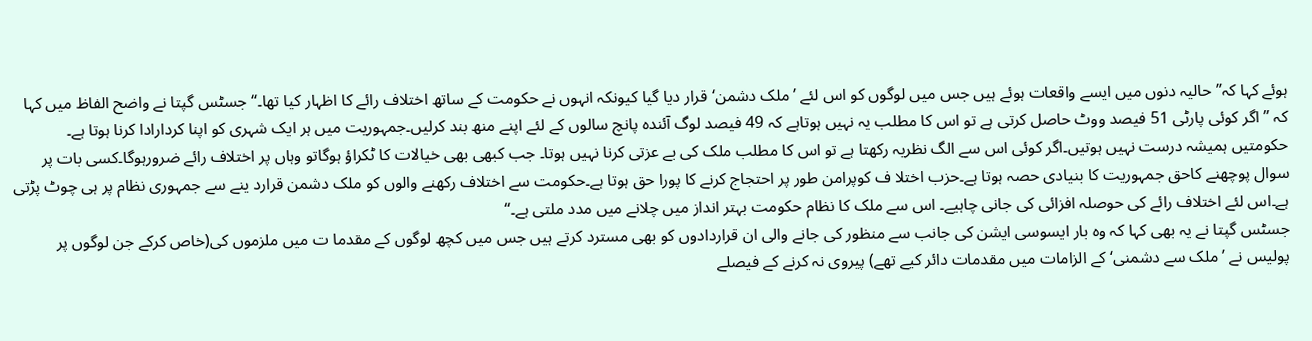ہوئے کہا کہ”حالیہ دنوں میں ایسے واقعات ہوئے ہیں جس میں لوگوں کو اس لئے ’ملک دشمن‘قرار دیا گیا کیونکہ انہوں نے حکومت کے ساتھ اختلاف رائے کا اظہار کیا تھا۔“جسٹس گپتا نے واضح الفاظ میں کہا کہ ”اگر کوئی پارٹی 51 فیصد ووٹ حاصل کرتی ہے تو اس کا مطلب یہ نہیں ہوتاہے کہ 49 فیصد لوگ آئندہ پانچ سالوں کے لئے اپنے منھ بند کرلیں۔جمہوریت میں ہر ایک شہری کو اپنا کردارادا کرنا ہوتا ہے۔ حکومتیں ہمیشہ درست نہیں ہوتیں۔اگر کوئی اس سے الگ نظریہ رکھتا ہے تو اس کا مطلب ملک کی بے عزتی کرنا نہیں ہوتا۔ جب کبھی بھی خیالات کا ٹکراؤ ہوگاتو وہاں پر اختلاف رائے ضرورہوگا۔کسی بات پر سوال پوچھنے کاحق جمہوریت کا بنیادی حصہ ہوتا ہے۔حزب اختلا ف کوپرامن طور پر احتجاج کرنے کا پورا حق ہوتا ہے۔حکومت سے اختلاف رکھنے والوں کو ملک دشمن قرارد ینے سے جمہوری نظام پر ہی چوٹ پڑتی ہے۔اس لئے اختلاف رائے کی حوصلہ افزائی کی جانی چاہیے۔ اس سے ملک کا نظام حکومت بہتر انداز میں چلانے میں مدد ملتی ہے۔“
جسٹس گپتا نے یہ بھی کہا کہ وہ بار ایسوسی ایشن کی جانب سے منظور کی جانے والی ان قراردادوں کو بھی مسترد کرتے ہیں جس میں کچھ لوگوں کے مقدما ت میں ملزموں کی(خاص کرکے جن لوگوں پر پولیس نے ’ملک سے دشمنی‘ کے الزامات میں مقدمات دائر کیے تھے) پیروی نہ کرنے کے فیصلے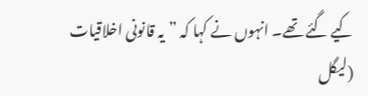کیے گئے تھے۔ انہوں نے کہا کہ ”یہ قانونی اخلاقیات (لیگل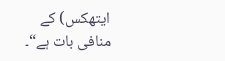ایتھکس) کے منافی بات ہے“۔